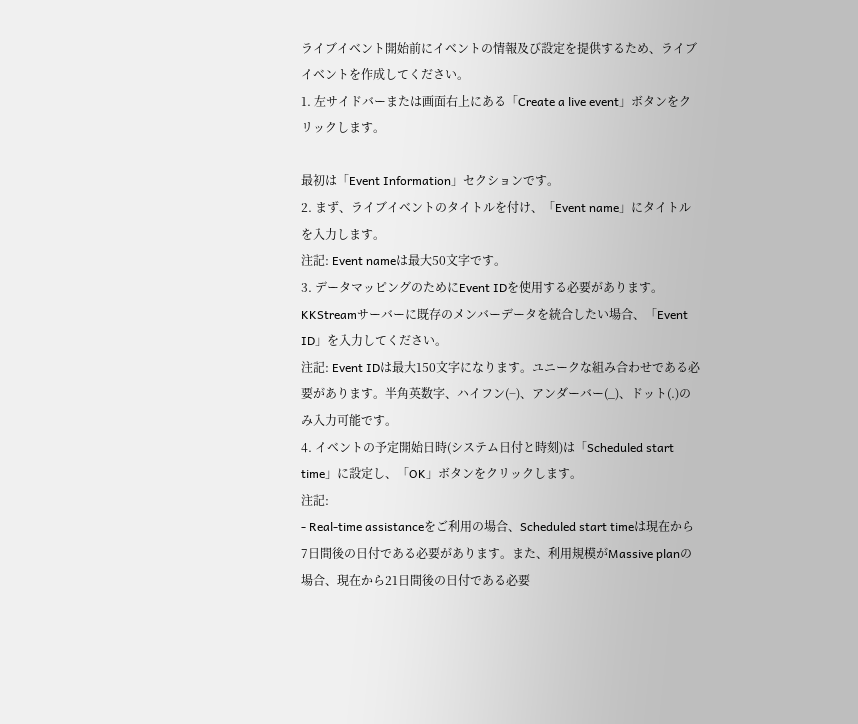ライブイベント開始前にイベントの情報及び設定を提供するため、ライブイベントを作成してください。
1. 左サイドバーまたは画面右上にある「Create a live event」ボタンをクリックします。

最初は「Event Information」セクションです。
2. まず、ライブイベントのタイトルを付け、「Event name」にタイトルを入力します。
注記: Event nameは最大50文字です。
3. データマッピングのためにEvent IDを使用する必要があります。KKStreamサーバーに既存のメンバーデータを統合したい場合、「Event ID」を入力してください。
注記: Event IDは最大150文字になります。ユニークな組み合わせである必要があります。半角英数字、ハイフン(−)、アンダーバー(_)、ドット(.)のみ入力可能です。
4. イベントの予定開始日時(システム日付と時刻)は「Scheduled start time」に設定し、「OK」ボタンをクリックします。
注記:
- Real-time assistanceをご利用の場合、Scheduled start timeは現在から7日間後の日付である必要があります。また、利用規模がMassive planの場合、現在から21日間後の日付である必要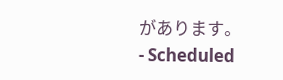があります。
- Scheduled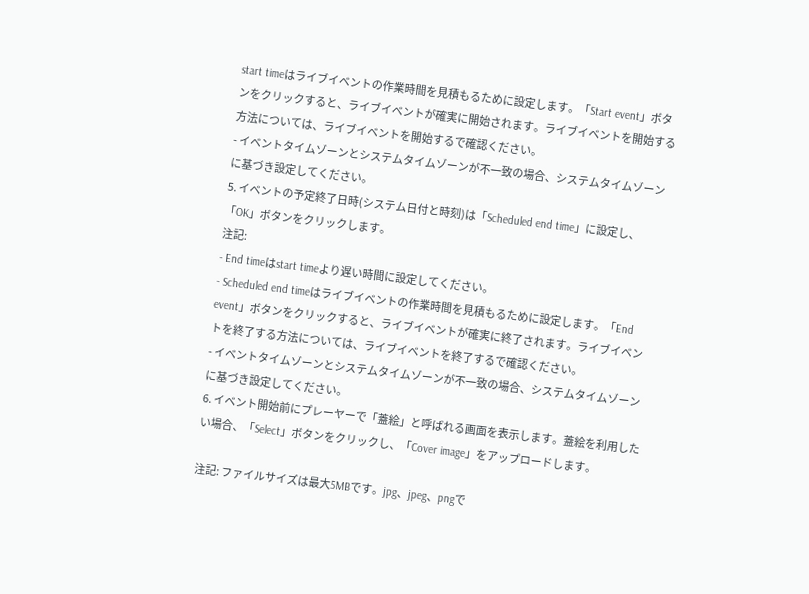start timeはライブイベントの作業時間を見積もるために設定します。「Start event」ボタンをクリックすると、ライブイベントが確実に開始されます。ライブイベントを開始する方法については、ライブイベントを開始するで確認ください。
- イベントタイムゾーンとシステムタイムゾーンが不一致の場合、システムタイムゾーンに基づき設定してください。
5. イベントの予定終了日時(システム日付と時刻)は「Scheduled end time」に設定し、「OK」ボタンをクリックします。
注記:
- End timeはstart timeより遅い時間に設定してください。
- Scheduled end timeはライブイベントの作業時間を見積もるために設定します。「End event」ボタンをクリックすると、ライブイベントが確実に終了されます。ライブイベントを終了する方法については、ライブイベントを終了するで確認ください。
- イベントタイムゾーンとシステムタイムゾーンが不一致の場合、システムタイムゾーンに基づき設定してください。
6. イベント開始前にプレーヤーで「蓋絵」と呼ばれる画面を表示します。蓋絵を利用したい場合、「Select」ボタンをクリックし、「Cover image」をアップロードします。

注記: ファイルサイズは最大5MBです。jpg、jpeg、pngで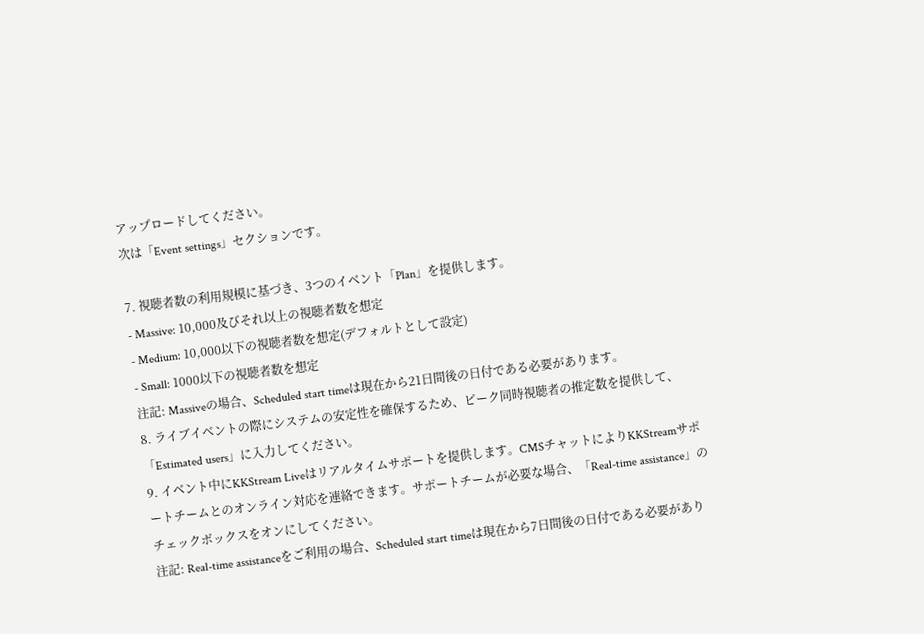アップロードしてください。
次は「Event settings」セクションです。

7. 視聴者数の利用規模に基づき、3つのイベント「Plan」を提供します。
- Massive: 10,000及びそれ以上の視聴者数を想定
- Medium: 10,000以下の視聴者数を想定(デフォルトとして設定)
- Small: 1000以下の視聴者数を想定
注記: Massiveの場合、Scheduled start timeは現在から21日間後の日付である必要があります。
8. ライブイベントの際にシステムの安定性を確保するため、ピーク同時視聴者の推定数を提供して、「Estimated users」に入力してください。
9. イベント中にKKStream Liveはリアルタイムサポートを提供します。CMSチャットによりKKStreamサポートチームとのオンライン対応を連絡できます。サポートチームが必要な場合、「Real-time assistance」のチェックボックスをオンにしてください。
注記: Real-time assistanceをご利用の場合、Scheduled start timeは現在から7日間後の日付である必要があり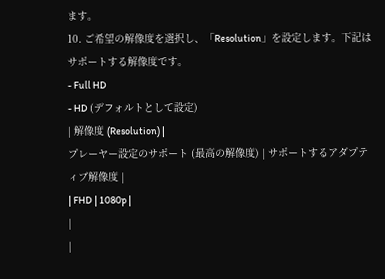ます。
10. ご希望の解像度を選択し、「Resolution」を設定します。下記はサポートする解像度です。
- Full HD
- HD (デフォルトとして設定)
| 解像度 (Resolution) |
プレーヤー設定のサポート (最高の解像度) | サポートするアダプティブ解像度 |
| FHD | 1080p |
|
|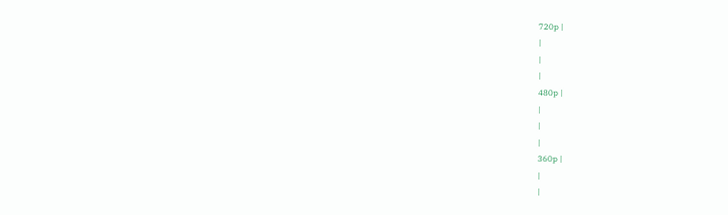720p |
|
|
|
480p |
|
|
|
360p |
|
|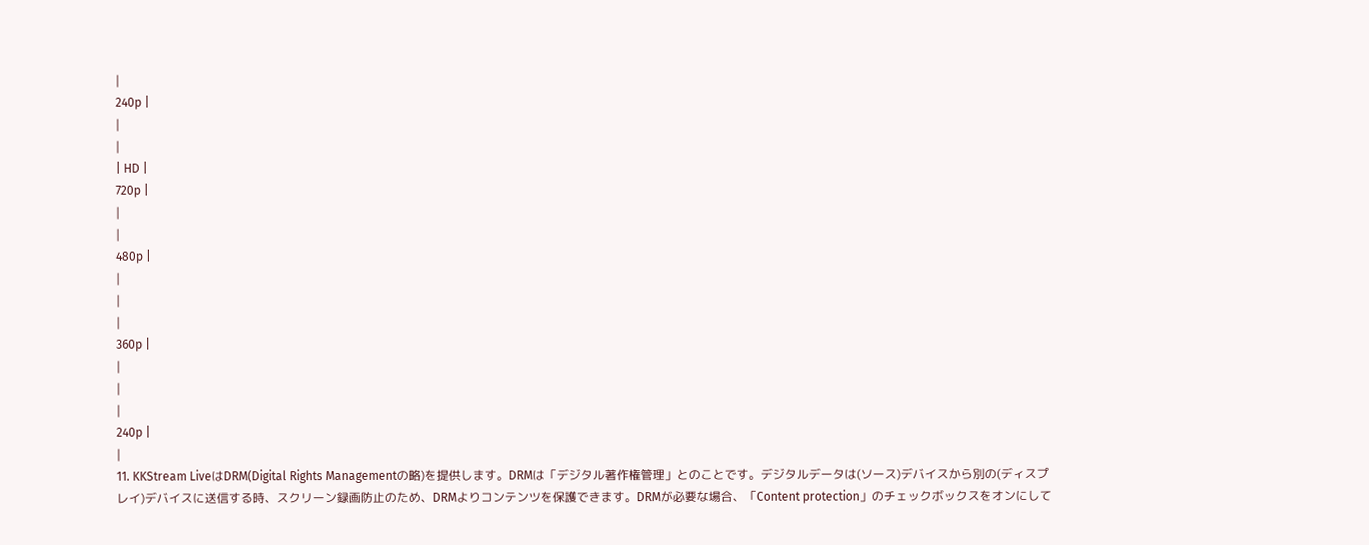|
240p |
|
|
| HD |
720p |
|
|
480p |
|
|
|
360p |
|
|
|
240p |
|
11. KKStream LiveはDRM(Digital Rights Managementの略)を提供します。DRMは「デジタル著作権管理」とのことです。デジタルデータは(ソース)デバイスから別の(ディスプレイ)デバイスに送信する時、スクリーン録画防止のため、DRMよりコンテンツを保護できます。DRMが必要な場合、「Content protection」のチェックボックスをオンにして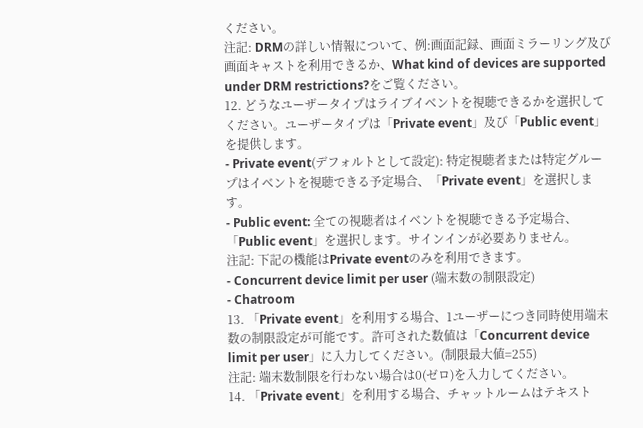ください。
注記: DRMの詳しい情報について、例:画面記録、画面ミラーリング及び画面キャストを利用できるか、What kind of devices are supported under DRM restrictions?をご覧ください。
12. どうなユーザータイプはライブイベントを視聴できるかを選択してください。ユーザータイプは「Private event」及び「Public event」を提供します。
- Private event(デフォルトとして設定): 特定視聴者または特定グループはイベントを視聴できる予定場合、「Private event」を選択します。
- Public event: 全ての視聴者はイベントを視聴できる予定場合、「Public event」を選択します。サインインが必要ありません。
注記: 下記の機能はPrivate eventのみを利用できます。
- Concurrent device limit per user (端末数の制限設定)
- Chatroom
13. 「Private event」を利用する場合、1ユーザーにつき同時使用端末数の制限設定が可能です。許可された数値は「Concurrent device limit per user」に入力してください。(制限最大値=255)
注記: 端末数制限を行わない場合は0(ゼロ)を入力してください。
14. 「Private event」を利用する場合、チャットルームはテキスト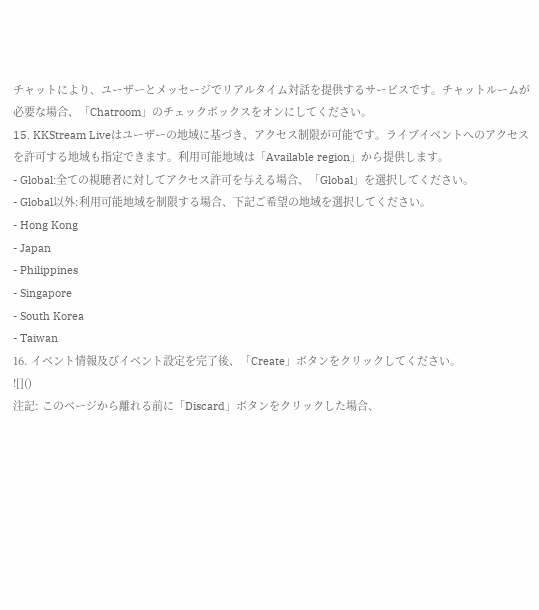チャットにより、ユーザーとメッセージでリアルタイム対話を提供するサービスです。チャットルームが必要な場合、「Chatroom」のチェックボックスをオンにしてください。
15. KKStream Liveはユーザーの地域に基づき、アクセス制限が可能です。ライブイベントへのアクセスを許可する地域も指定できます。利用可能地域は「Available region」から提供します。
- Global:全ての視聴者に対してアクセス許可を与える場合、「Global」を選択してください。
- Global以外:利用可能地域を制限する場合、下記ご希望の地域を選択してください。
- Hong Kong
- Japan
- Philippines
- Singapore
- South Korea
- Taiwan
16. イベント情報及びイベント設定を完了後、「Create」ボタンをクリックしてください。
![]()
注記: このベージから離れる前に「Discard」ボタンをクリックした場合、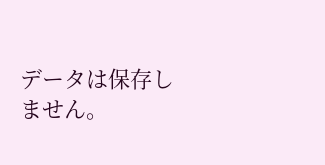データは保存しません。